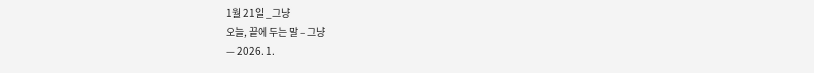1월 21일 _그냥
오늘, 끝에 두는 말 – 그냥
— 2026. 1.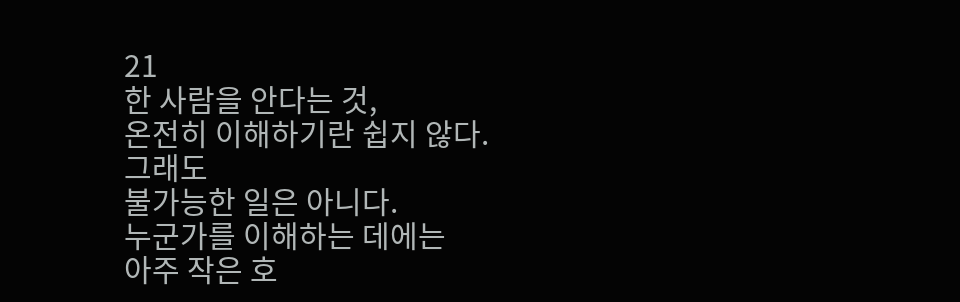21
한 사람을 안다는 것,
온전히 이해하기란 쉽지 않다.
그래도
불가능한 일은 아니다.
누군가를 이해하는 데에는
아주 작은 호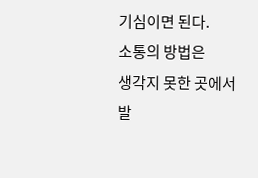기심이면 된다.
소통의 방법은
생각지 못한 곳에서 발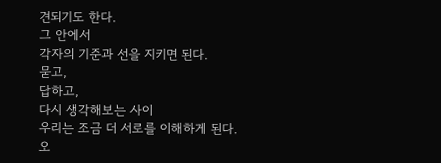견되기도 한다.
그 안에서
각자의 기준과 선을 지키면 된다.
묻고,
답하고,
다시 생각해보는 사이
우리는 조금 더 서로를 이해하게 된다.
오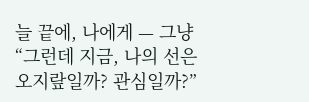늘 끝에, 나에게 — 그냥
“그런데 지금, 나의 선은 오지랖일까? 관심일까?”